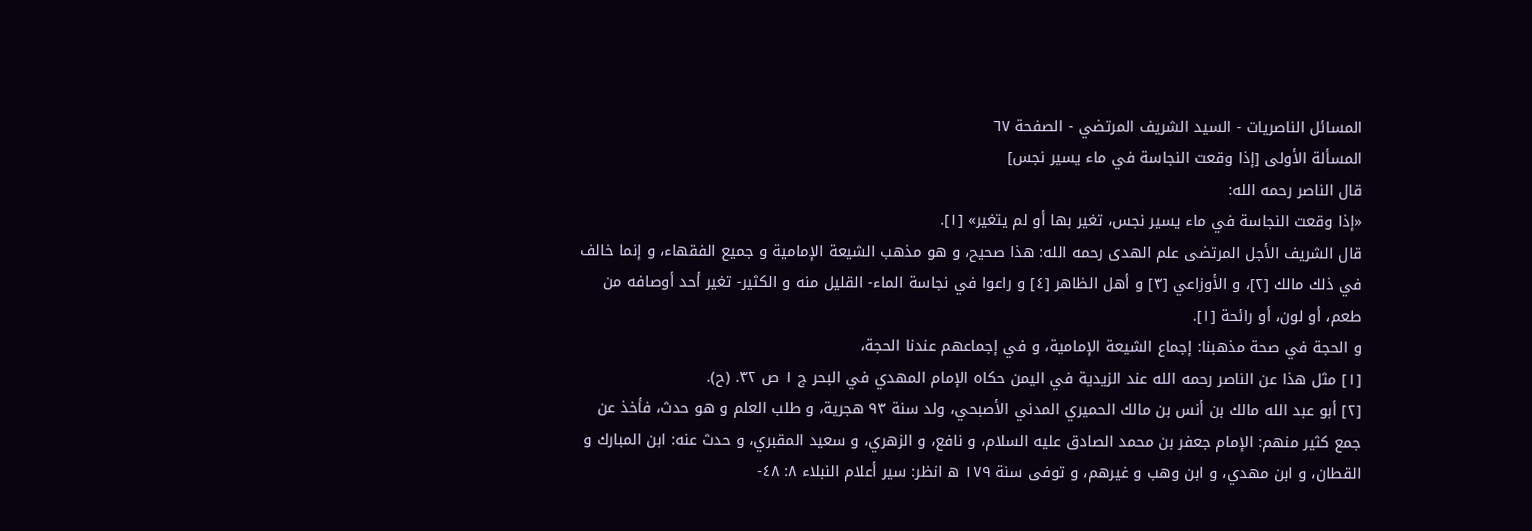المسائل الناصريات - السيد الشريف المرتضي - الصفحة ٦٧
المسألة الأولى [إذا وقعت النجاسة في ماء يسير نجس]
قال الناصر رحمه الله:
«إذا وقعت النجاسة في ماء يسير نجس، تغير بها أو لم يتغير» [١].
قال الشريف الأجل المرتضى علم الهدى رحمه الله: هذا صحيح، و هو مذهب الشيعة الإمامية و جميع الفقهاء، و إنما خالف في ذلك مالك [٢]، و الأوزاعي [٣] و أهل الظاهر [٤] و راعوا في نجاسة الماء- القليل منه و الكثير- تغير أحد أوصافه من طعم، أو لون، أو رائحة [١].
و الحجة في صحة مذهبنا: إجماع الشيعة الإمامية، و في إجماعهم عندنا الحجة،
[١] مثل هذا عن الناصر رحمه الله عند الزيدية في اليمن حكاه الإمام المهدي في البحر ج ١ ص ٣٢. (ح).
[٢] أبو عبد الله مالك بن أنس بن مالك الحميري المدني الأصبحي، ولد سنة ٩٣ هجرية، و طلب العلم و هو حدث، فأخذ عن جمع كثير منهم: الإمام جعفر بن محمد الصادق عليه السلام، و نافع، و الزهري، و سعيد المقبري، و حدث عنه: ابن المبارك و القطان، و ابن مهدي، و ابن وهب و غيرهم، و توفى سنة ١٧٩ ه انظر: سير أعلام النبلاء ٨: ٤٨-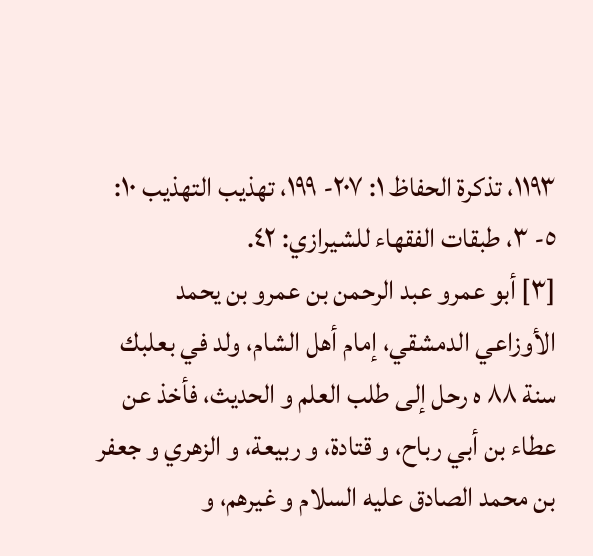١١٩٣، تذكرة الحفاظ ١: ٢٠٧- ١٩٩، تهذيب التهذيب ١٠: ٥- ٣، طبقات الفقهاء للشيرازي: ٤٢.
[٣] أبو عمرو عبد الرحمن بن عمرو بن يحمد الأوزاعي الدمشقي، إمام أهل الشام، ولد في بعلبك سنة ٨٨ ه رحل إلى طلب العلم و الحديث، فأخذ عن عطاء بن أبي رباح، و قتادة، و ربيعة، و الزهري و جعفر بن محمد الصادق عليه السلام و غيرهم، و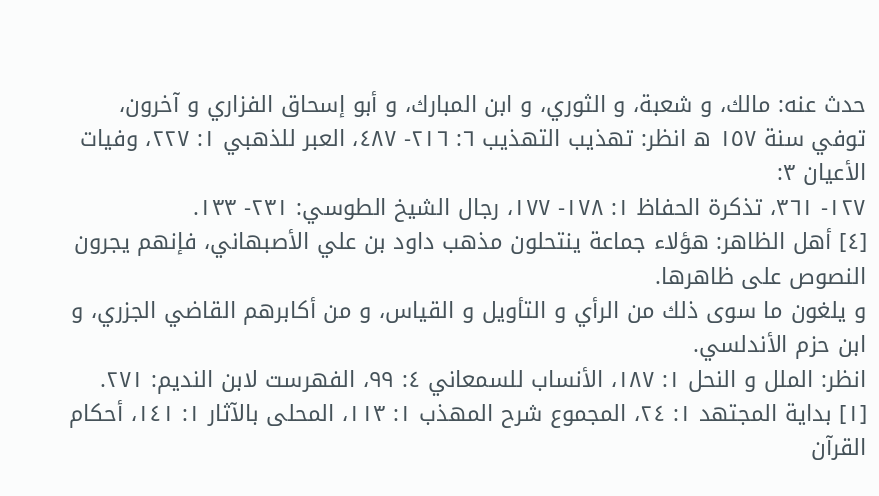حدث عنه: مالك، و شعبة، و الثوري، و ابن المبارك، و أبو إسحاق الفزاري و آخرون، توفي سنة ١٥٧ ه انظر: تهذيب التهذيب ٦: ٢١٦- ٤٨٧، العبر للذهبي ١: ٢٢٧، وفيات الأعيان ٣:
١٢٧- ٣٦١، تذكرة الحفاظ ١: ١٧٨- ١٧٧، رجال الشيخ الطوسي: ٢٣١- ١٣٣.
[٤] أهل الظاهر: هؤلاء جماعة ينتحلون مذهب داود بن علي الأصبهاني، فإنهم يجرون النصوص على ظاهرها.
و يلغون ما سوى ذلك من الرأي و التأويل و القياس، و من أكابرهم القاضي الجزري، و ابن حزم الأندلسي.
انظر: الملل و النحل ١: ١٨٧، الأنساب للسمعاني ٤: ٩٩، الفهرست لابن النديم: ٢٧١.
[١] بداية المجتهد ١: ٢٤، المجموع شرح المهذب ١: ١١٣، المحلى بالآثار ١: ١٤١، أحكام القرآن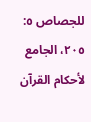للجصاص ٥:
٢٠٥، الجامع لأحكام القرآن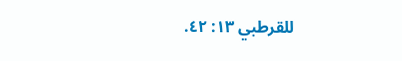للقرطبي ١٣: ٤٢.